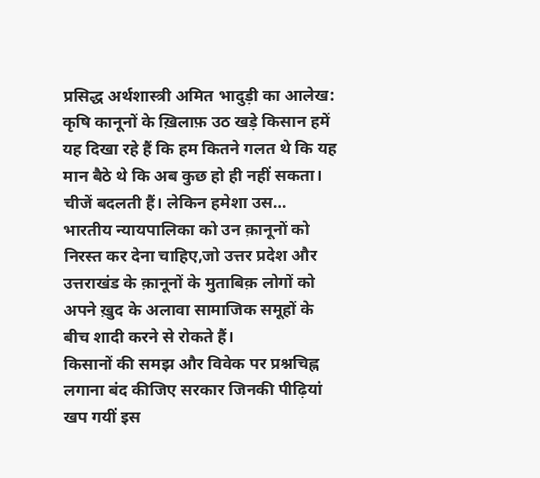प्रसिद्ध अर्थशास्त्री अमित भादुड़ी का आलेख: कृषि कानूनों के ख़िलाफ़ उठ खड़े किसान हमें यह दिखा रहे हैं कि हम कितने गलत थे कि यह मान बैठे थे कि अब कुछ हो ही नहीं सकता। चीजें बदलती हैं। लेकिन हमेशा उस…
भारतीय न्यायपालिका को उन क़ानूनों को निरस्त कर देना चाहिए,जो उत्तर प्रदेश और उत्तराखंड के क़ानूनों के मुताबिक़ लोगों को अपने ख़ुद के अलावा सामाजिक समूहों के बीच शादी करने से रोकते हैं।
किसानों की समझ और विवेक पर प्रश्नचिह्न लगाना बंद कीजिए सरकार जिनकी पीढ़ियां खप गयीं इस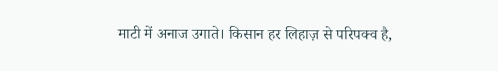माटी में अनाज उगाते। किसान हर लिहाज़ से परिपक्व है,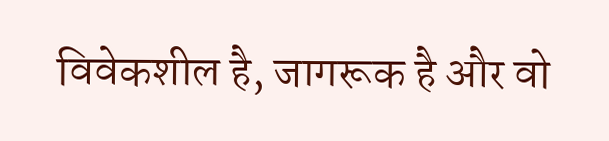विवेकशील है, जागरूक है और वो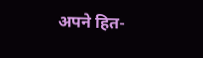अपने हित-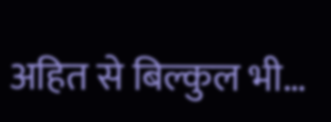अहित से बिल्कुल भी…